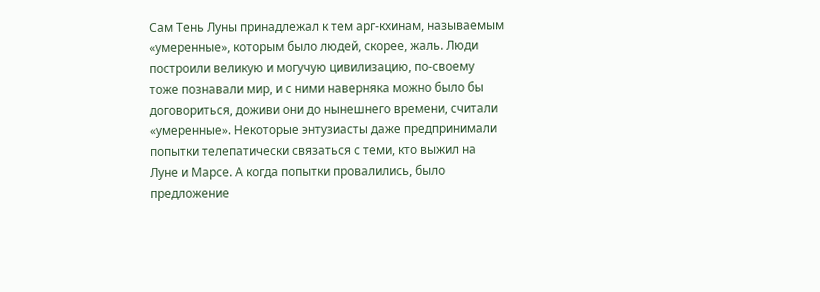Сам Тень Луны принадлежал к тем арг-кхинам, называемым «умеренные», которым было людей, скорее, жаль. Люди построили великую и могучую цивилизацию, по-своему тоже познавали мир, и с ними наверняка можно было бы договориться, доживи они до нынешнего времени, считали «умеренные». Некоторые энтузиасты даже предпринимали попытки телепатически связаться с теми, кто выжил на Луне и Марсе. А когда попытки провалились, было предложение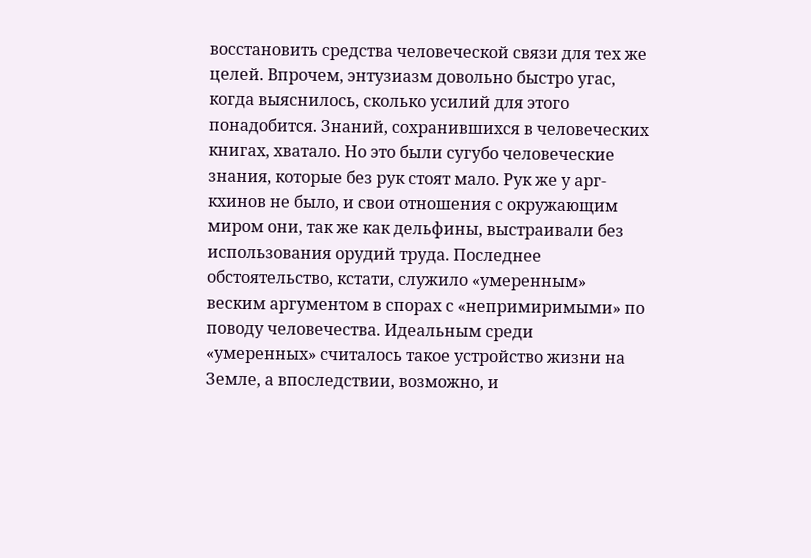восстановить средства человеческой связи для тех же целей. Впрочем, энтузиазм довольно быстро угас, когда выяснилось, сколько усилий для этого понадобится. Знаний, сохранившихся в человеческих книгах, хватало. Но это были сугубо человеческие знания, которые без рук стоят мало. Рук же у арг-кхинов не было, и свои отношения с окружающим миром они, так же как дельфины, выстраивали без использования орудий труда. Последнее обстоятельство, кстати, служило «умеренным» веским аргументом в спорах с «непримиримыми» по поводу человечества. Идеальным среди «умеренных» считалось такое устройство жизни на Земле, а впоследствии, возможно, и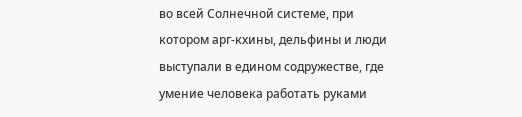во всей Солнечной системе, при котором арг-кхины, дельфины и люди выступали в едином содружестве, где умение человека работать руками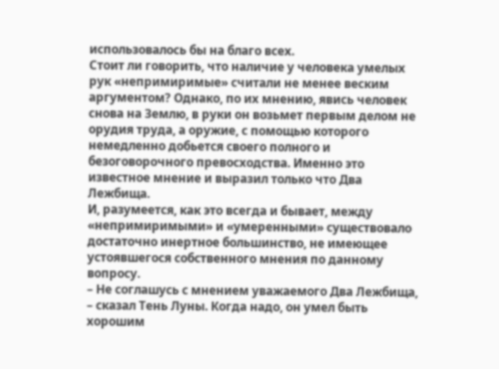использовалось бы на благо всех.
Стоит ли говорить, что наличие у человека умелых рук «непримиримые» считали не менее веским аргументом? Однако, по их мнению, явись человек снова на Землю, в руки он возьмет первым делом не орудия труда, а оружие, с помощью которого немедленно добьется своего полного и безоговорочного превосходства. Именно это известное мнение и выразил только что Два Лежбища.
И, разумеется, как это всегда и бывает, между «непримиримыми» и «умеренными» существовало достаточно инертное большинство, не имеющее устоявшегося собственного мнения по данному вопросу.
– Не соглашусь с мнением уважаемого Два Лежбища, – сказал Тень Луны. Когда надо, он умел быть хорошим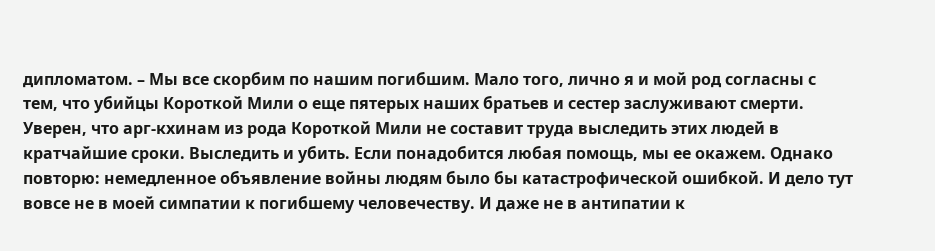дипломатом. – Мы все скорбим по нашим погибшим. Мало того, лично я и мой род согласны с тем, что убийцы Короткой Мили о еще пятерых наших братьев и сестер заслуживают смерти. Уверен, что арг-кхинам из рода Короткой Мили не составит труда выследить этих людей в кратчайшие сроки. Выследить и убить. Если понадобится любая помощь, мы ее окажем. Однако повторю: немедленное объявление войны людям было бы катастрофической ошибкой. И дело тут вовсе не в моей симпатии к погибшему человечеству. И даже не в антипатии к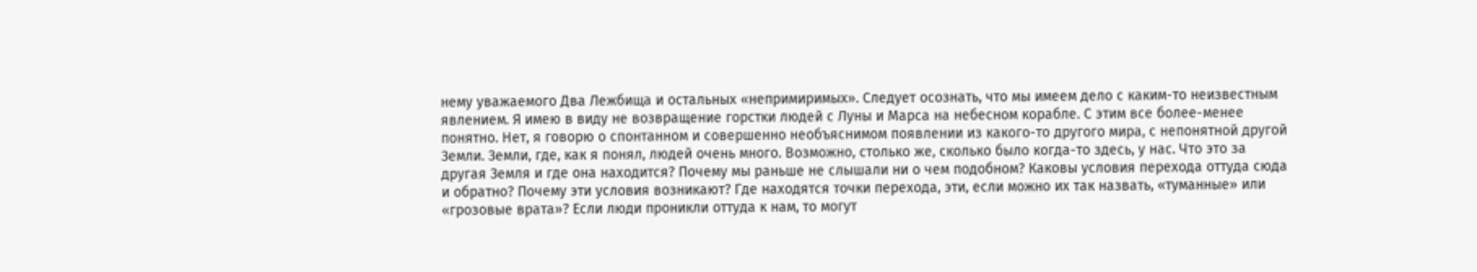нему уважаемого Два Лежбища и остальных «непримиримых». Следует осознать, что мы имеем дело с каким-то неизвестным явлением. Я имею в виду не возвращение горстки людей с Луны и Марса на небесном корабле. С этим все более-менее понятно. Нет, я говорю о спонтанном и совершенно необъяснимом появлении из какого-то другого мира, с непонятной другой Земли. Земли, где, как я понял, людей очень много. Возможно, столько же, сколько было когда-то здесь, у нас. Что это за другая Земля и где она находится? Почему мы раньше не слышали ни о чем подобном? Каковы условия перехода оттуда сюда и обратно? Почему эти условия возникают? Где находятся точки перехода, эти, если можно их так назвать, «туманные» или «грозовые врата»? Если люди проникли оттуда к нам, то могут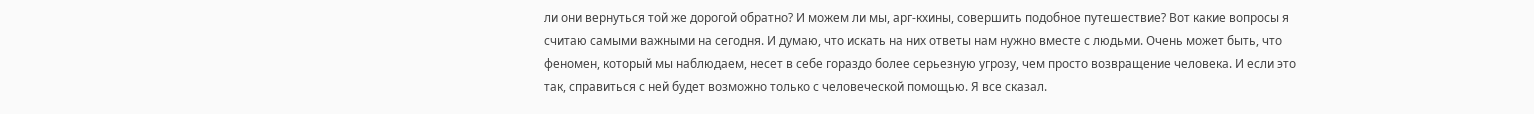ли они вернуться той же дорогой обратно? И можем ли мы, арг-кхины, совершить подобное путешествие? Вот какие вопросы я считаю самыми важными на сегодня. И думаю, что искать на них ответы нам нужно вместе с людьми. Очень может быть, что феномен, который мы наблюдаем, несет в себе гораздо более серьезную угрозу, чем просто возвращение человека. И если это так, справиться с ней будет возможно только с человеческой помощью. Я все сказал.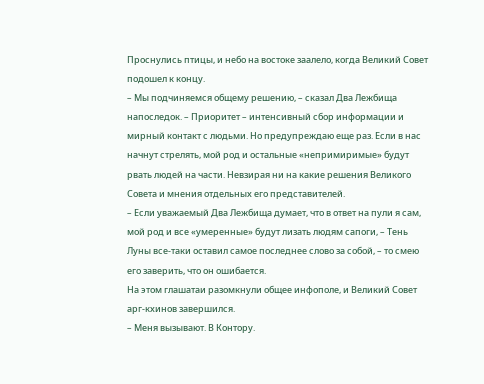Проснулись птицы, и небо на востоке заалело, когда Великий Совет подошел к концу.
– Мы подчиняемся общему решению, – сказал Два Лежбища напоследок. – Приоритет – интенсивный сбор информации и мирный контакт с людьми. Но предупреждаю еще раз. Если в нас начнут стрелять, мой род и остальные «непримиримые» будут рвать людей на части. Невзирая ни на какие решения Великого Совета и мнения отдельных его представителей.
– Если уважаемый Два Лежбища думает, что в ответ на пули я сам, мой род и все «умеренные» будут лизать людям сапоги, – Тень Луны все-таки оставил самое последнее слово за собой, – то смею его заверить, что он ошибается.
На этом глашатаи разомкнули общее инфополе, и Великий Совет арг-кхинов завершился.
– Меня вызывают. В Контору.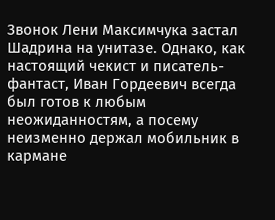Звонок Лени Максимчука застал Шадрина на унитазе. Однако, как настоящий чекист и писатель-фантаст, Иван Гордеевич всегда был готов к любым неожиданностям, а посему неизменно держал мобильник в кармане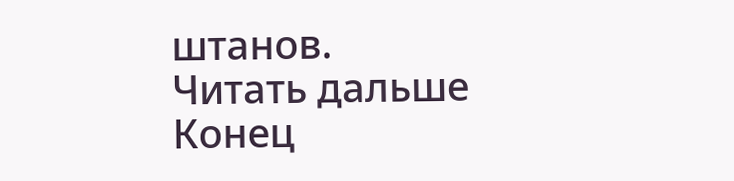штанов.
Читать дальше
Конец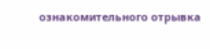ознакомительного отрывка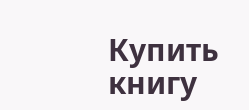Купить книгу